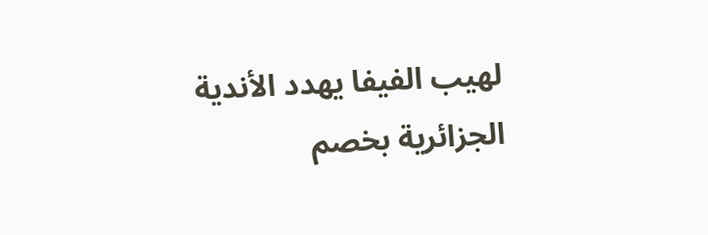لهيب الفيفا يهدد الأندية الجزائرية بخصم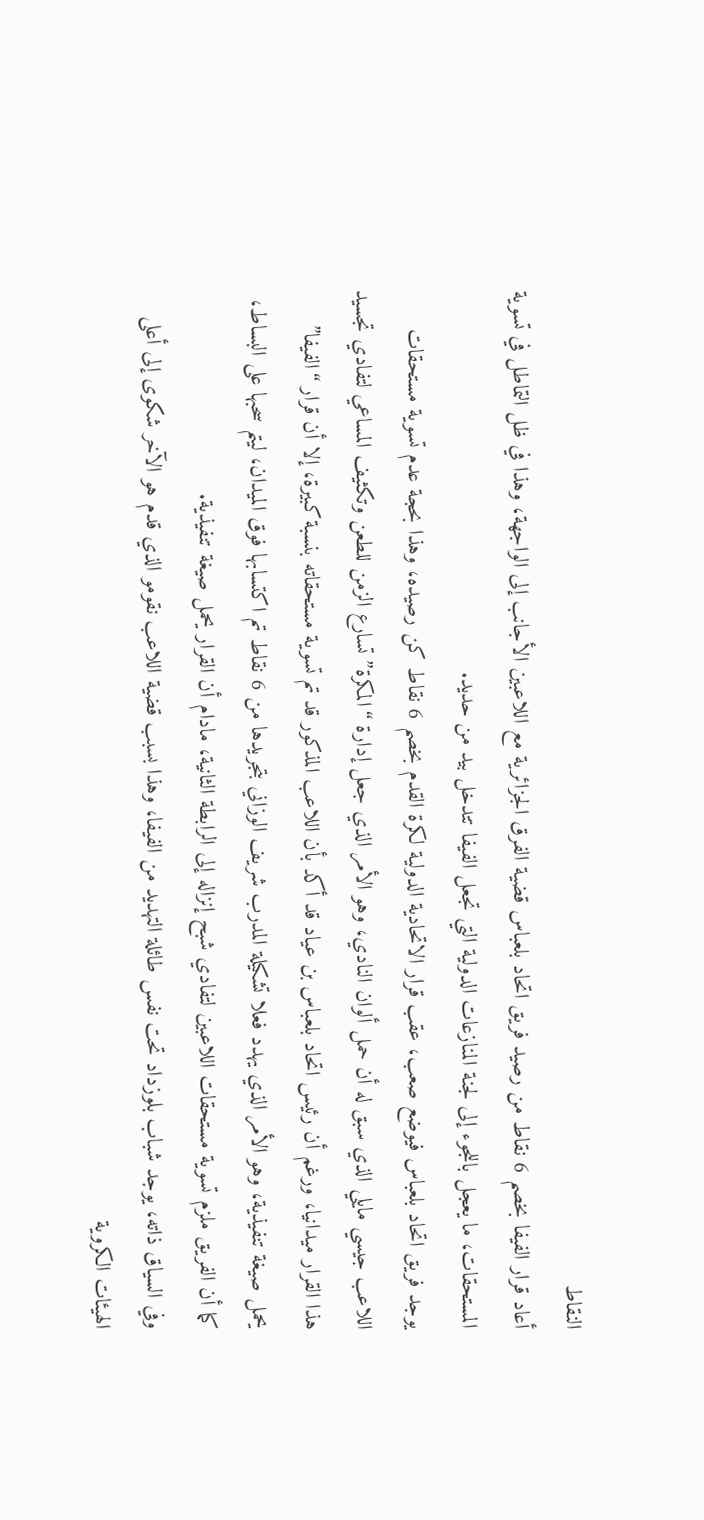النقاط
أعاد قرار الفيفا بخصم 6 نقاط من رصيد فريق اتحاد بلعباس قضية الفرق الجزائرية مع اللاعبين الأجانب إلى الواجهة، وهذا في ظل التماطل في تسوية المستحقات، ما يعجل باللجوء إلى لجنة المنازعات الدولية التي تجعل الفيفا تتدخل بيد من حديد.
يوجد فريق اتحاد بلعباس فيوضع صعب، عقب قرار الاتحادية الدولية لكرة القدم بخصم 6 نقاط كن رصيده، وهذا بحجة عدم تسوية مستحقات اللاعب جيسي مايلي الذي سبق له أن حمل ألوان النادي، وهو الأمر الذي جعل إدارة “المكرة” تسارع الزمن للطعن وتكثيف المساعي لتفادي تجسيد هذا القرار ميدانيا، ورغم أن رئيس اتحاد بلعباس بن عياد قد أكد بأن اللاعب المذكور قد تم تسوية مستحقاته بنسبة كبيرة، إلا أن قرار “الفيفا” يحمل صيغة تنفيذية، وهو الأمر الذي يهدد فعلا تشكيلة المدرب شريف الوزاني بتجريدها من 6 نقاط تم اكتسابها فوق الميدان، ليتم سحبها على البساط، كما أن الفريق ملزم تسوية مستحقات اللاعبين لتفادي شبح إنزاله إلى الرابطة الثانية، مادام أن القرار يحمل صيغة تنفيذية.
وفي السياق ذاته، يوجد شباب بلوزداد تحت نفس طائلة التهديد من الفيفا، وهذا بسبب قضية اللاعب نقومو الذي قدم هو الآخر شكوى إلى أعلى الهيئات الكروية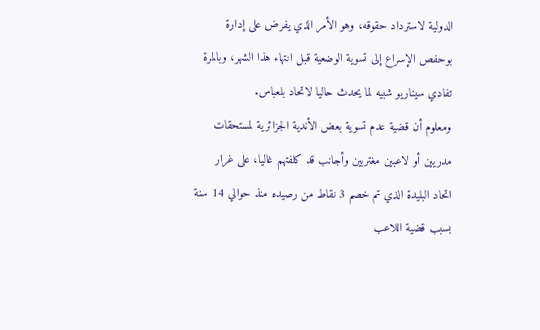الدولية لاسترداد حقوقه، وهو الأمر الذي يفرض على إدارة بوحفص الإسراع إلى تسوية الوضعية قبل انتهاء هذا الشهر، وبالمرة تفادي سيناريو شبيه لما يحدث حاليا لاتحاد بلعباس.
ومعلوم أن قضية عدم تسوية بعض الأندية الجزائرية لمستحقات مدريين أو لاعبين مغتربين وأجانب قد كلفتهم غاليا، على غرار اتحاد البليدة الذي تم خصم 3 نقاط من رصيده منذ حوالي 14 سنة بسبب قضية اللاعب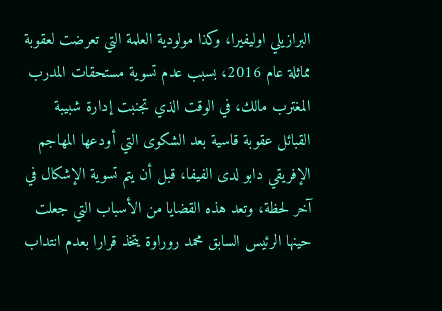البرازيلي اوليفيرا، وكذا مولودية العلمة التي تعرضت لعقوبة مماثلة عام 2016، بسبب عدم تسوية مستحقات المدرب المغترب مالك، في الوقت الذي تجنبت إدارة شبيبة القبائل عقوبة قاسية بعد الشكوى التي أودعها المهاجم الإفريقي دابو لدى الفيفا، قبل أن يتم تسوية الإشكال في آخر لحظة، وتعد هذه القضايا من الأسباب التي جعلت حينها الرئيس السابق محمد روراوة يتخذ قرارا بعدم انتداب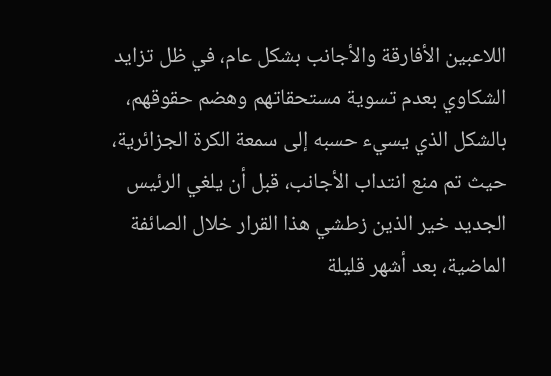اللاعبين الأفارقة والأجانب بشكل عام، في ظل تزايد الشكاوي بعدم تسوية مستحقاتهم وهضم حقوقهم، بالشكل الذي يسيء حسبه إلى سمعة الكرة الجزائرية، حيث تم منع انتداب الأجانب، قبل أن يلغي الرئيس الجديد خير الذين زطشي هذا القرار خلال الصائفة الماضية، بعد أشهر قليلة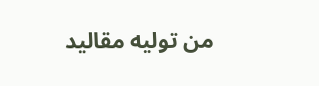من توليه مقاليد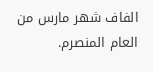الفاف شهر مارس من العام المنصرم.